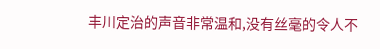丰川定治的声音非常温和,没有丝毫的令人不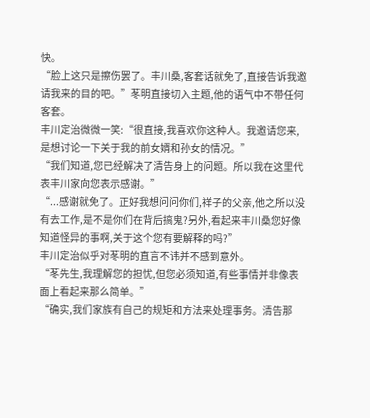快。
“脸上这只是擦伤罢了。丰川桑,客套话就免了,直接告诉我邀请我来的目的吧。”苳明直接切入主题,他的语气中不带任何客套。
丰川定治微微一笑:“很直接,我喜欢你这种人。我邀请您来,是想讨论一下关于我的前女婿和孙女的情况。”
“我们知道,您已经解决了清告身上的问题。所以我在这里代表丰川家向您表示感谢。”
“...感谢就免了。正好我想问问你们,祥子的父亲,他之所以没有去工作,是不是你们在背后搞鬼?另外,看起来丰川桑您好像知道怪异的事啊,关于这个您有要解释的吗?”
丰川定治似乎对苳明的直言不讳并不感到意外。
“苳先生,我理解您的担忧,但您必须知道,有些事情并非像表面上看起来那么简单。”
“确实,我们家族有自己的规矩和方法来处理事务。清告那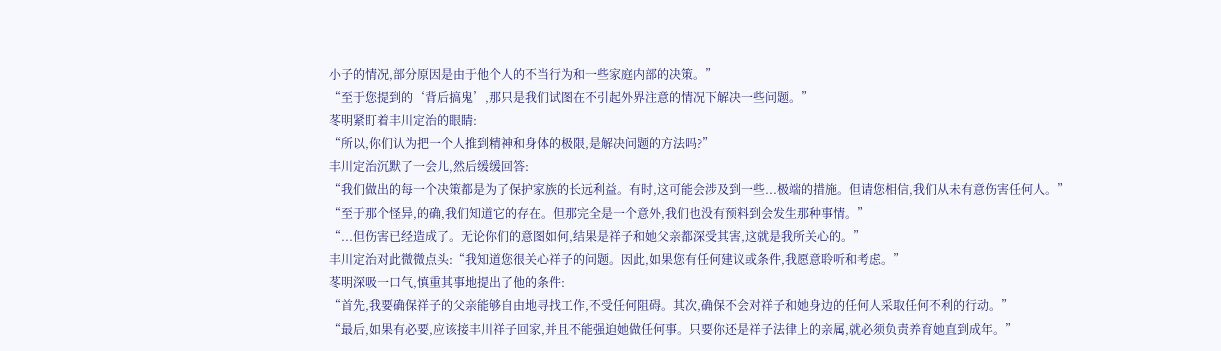小子的情况,部分原因是由于他个人的不当行为和一些家庭内部的决策。”
“至于您提到的‘背后搞鬼’,那只是我们试图在不引起外界注意的情况下解决一些问题。”
苳明紧盯着丰川定治的眼睛:
“所以,你们认为把一个人推到精神和身体的极限,是解决问题的方法吗?”
丰川定治沉默了一会儿,然后缓缓回答:
“我们做出的每一个决策都是为了保护家族的长远利益。有时,这可能会涉及到一些...极端的措施。但请您相信,我们从未有意伤害任何人。”
“至于那个怪异,的确,我们知道它的存在。但那完全是一个意外,我们也没有预料到会发生那种事情。”
“...但伤害已经造成了。无论你们的意图如何,结果是祥子和她父亲都深受其害,这就是我所关心的。”
丰川定治对此微微点头:“我知道您很关心祥子的问题。因此,如果您有任何建议或条件,我愿意聆听和考虑。”
苳明深吸一口气,慎重其事地提出了他的条件:
“首先,我要确保祥子的父亲能够自由地寻找工作,不受任何阻碍。其次,确保不会对祥子和她身边的任何人采取任何不利的行动。”
“最后,如果有必要,应该接丰川祥子回家,并且不能强迫她做任何事。只要你还是祥子法律上的亲属,就必须负责养育她直到成年。”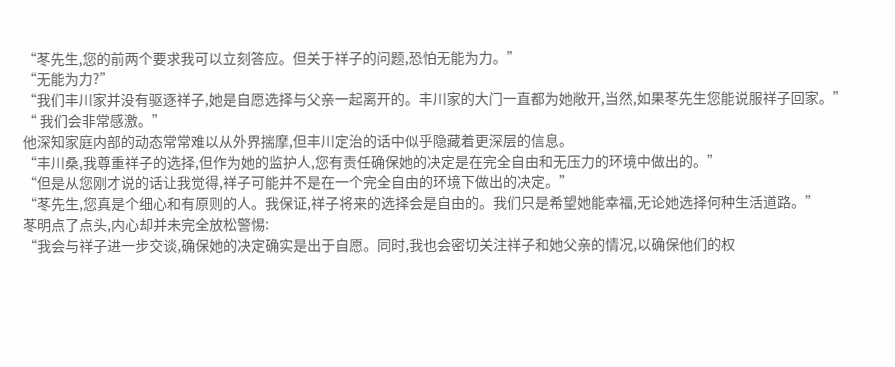“苳先生,您的前两个要求我可以立刻答应。但关于祥子的问题,恐怕无能为力。”
“无能为力?”
“我们丰川家并没有驱逐祥子,她是自愿选择与父亲一起离开的。丰川家的大门一直都为她敞开,当然,如果苳先生您能说服祥子回家。”
“ 我们会非常感激。”
他深知家庭内部的动态常常难以从外界揣摩,但丰川定治的话中似乎隐藏着更深层的信息。
“丰川桑,我尊重祥子的选择,但作为她的监护人,您有责任确保她的决定是在完全自由和无压力的环境中做出的。”
“但是从您刚才说的话让我觉得,祥子可能并不是在一个完全自由的环境下做出的决定。”
“苳先生,您真是个细心和有原则的人。我保证,祥子将来的选择会是自由的。我们只是希望她能幸福,无论她选择何种生活道路。”
苳明点了点头,内心却并未完全放松警惕:
“我会与祥子进一步交谈,确保她的决定确实是出于自愿。同时,我也会密切关注祥子和她父亲的情况,以确保他们的权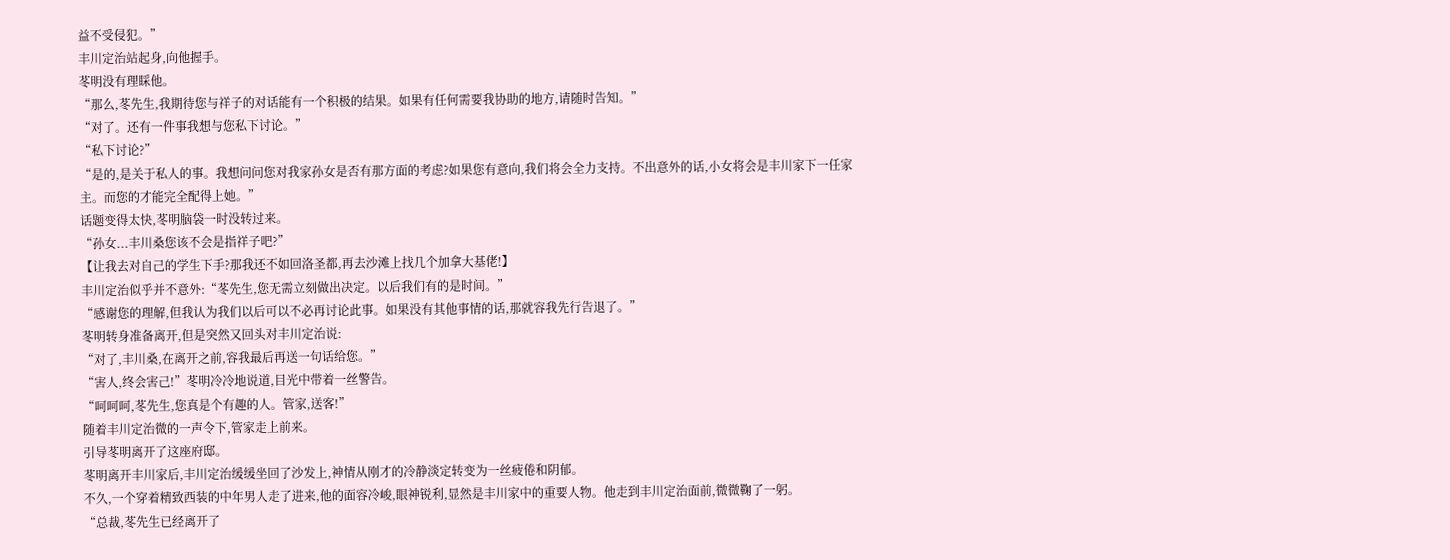益不受侵犯。”
丰川定治站起身,向他握手。
苳明没有理睬他。
“那么,苳先生,我期待您与祥子的对话能有一个积极的结果。如果有任何需要我协助的地方,请随时告知。”
“对了。还有一件事我想与您私下讨论。”
“私下讨论?”
“是的,是关于私人的事。我想问问您对我家孙女是否有那方面的考虑?如果您有意向,我们将会全力支持。不出意外的话,小女将会是丰川家下一任家主。而您的才能完全配得上她。”
话题变得太快,苳明脑袋一时没转过来。
“孙女...丰川桑您该不会是指祥子吧?”
【让我去对自己的学生下手?那我还不如回洛圣都,再去沙滩上找几个加拿大基佬!】
丰川定治似乎并不意外:“苳先生,您无需立刻做出决定。以后我们有的是时间。”
“感谢您的理解,但我认为我们以后可以不必再讨论此事。如果没有其他事情的话,那就容我先行告退了。”
苳明转身准备离开,但是突然又回头对丰川定治说:
“对了,丰川桑,在离开之前,容我最后再送一句话给您。”
“害人,终会害己!”苳明冷冷地说道,目光中带着一丝警告。
“呵呵呵,苳先生,您真是个有趣的人。管家,送客!”
随着丰川定治微的一声令下,管家走上前来。
引导苳明离开了这座府邸。
苳明离开丰川家后,丰川定治缓缓坐回了沙发上,神情从刚才的冷静淡定转变为一丝疲倦和阴郁。
不久,一个穿着精致西装的中年男人走了进来,他的面容冷峻,眼神锐利,显然是丰川家中的重要人物。他走到丰川定治面前,微微鞠了一躬。
“总裁,苳先生已经离开了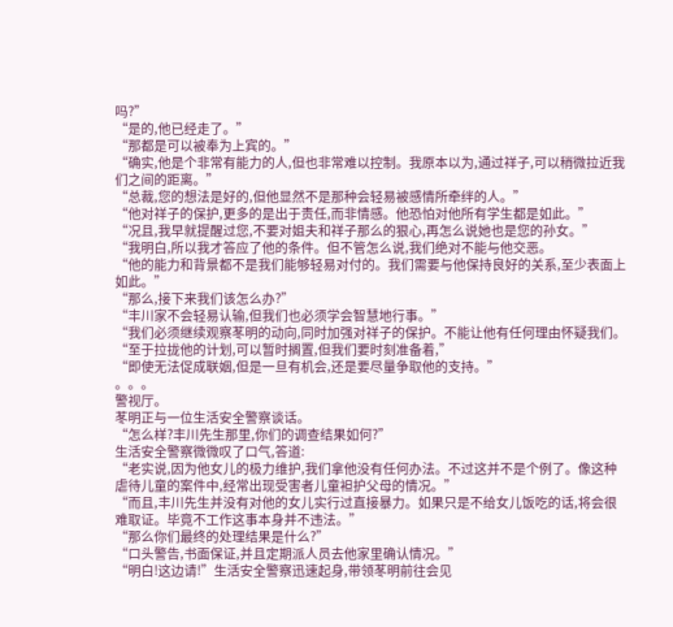吗?”
“是的,他已经走了。”
“那都是可以被奉为上宾的。”
“确实,他是个非常有能力的人,但也非常难以控制。我原本以为,通过祥子,可以稍微拉近我们之间的距离。”
“总裁,您的想法是好的,但他显然不是那种会轻易被感情所牵绊的人。”
“他对祥子的保护,更多的是出于责任,而非情感。他恐怕对他所有学生都是如此。”
“况且,我早就提醒过您,不要对姐夫和祥子那么的狠心,再怎么说她也是您的孙女。”
“我明白,所以我才答应了他的条件。但不管怎么说,我们绝对不能与他交恶。
“他的能力和背景都不是我们能够轻易对付的。我们需要与他保持良好的关系,至少表面上如此。”
“那么,接下来我们该怎么办?”
“丰川家不会轻易认输,但我们也必须学会智慧地行事。”
“我们必须继续观察苳明的动向,同时加强对祥子的保护。不能让他有任何理由怀疑我们。
“至于拉拢他的计划,可以暂时搁置,但我们要时刻准备着,”
“即使无法促成联姻,但是一旦有机会,还是要尽量争取他的支持。”
。。。
警视厅。
苳明正与一位生活安全警察谈话。
“怎么样?丰川先生那里,你们的调查结果如何?”
生活安全警察微微叹了口气,答道:
“老实说,因为他女儿的极力维护,我们拿他没有任何办法。不过这并不是个例了。像这种虐待儿童的案件中,经常出现受害者儿童袒护父母的情况。”
“而且,丰川先生并没有对他的女儿实行过直接暴力。如果只是不给女儿饭吃的话,将会很难取证。毕竟不工作这事本身并不违法。”
“那么你们最终的处理结果是什么?”
“口头警告,书面保证,并且定期派人员去他家里确认情况。”
“明白!这边请!”生活安全警察迅速起身,带领苳明前往会见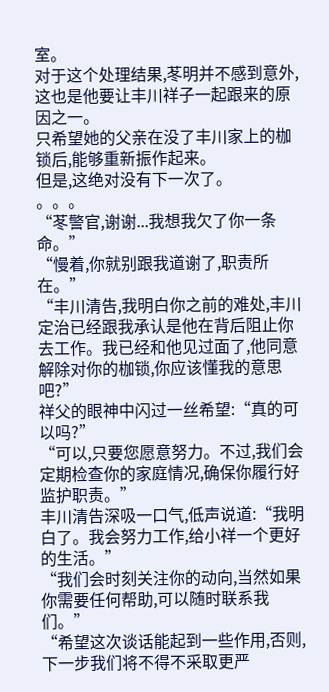室。
对于这个处理结果,苳明并不感到意外,这也是他要让丰川祥子一起跟来的原因之一。
只希望她的父亲在没了丰川家上的枷锁后,能够重新振作起来。
但是,这绝对没有下一次了。
。。。
“苳警官,谢谢...我想我欠了你一条命。”
“慢着,你就别跟我道谢了,职责所在。”
“丰川清告,我明白你之前的难处,丰川定治已经跟我承认是他在背后阻止你去工作。我已经和他见过面了,他同意解除对你的枷锁,你应该懂我的意思吧?”
祥父的眼神中闪过一丝希望:“真的可以吗?”
“可以,只要您愿意努力。不过,我们会定期检查你的家庭情况,确保你履行好监护职责。”
丰川清告深吸一口气,低声说道:“我明白了。我会努力工作,给小祥一个更好的生活。”
“我们会时刻关注你的动向,当然如果你需要任何帮助,可以随时联系我们。”
“希望这次谈话能起到一些作用,否则,下一步我们将不得不采取更严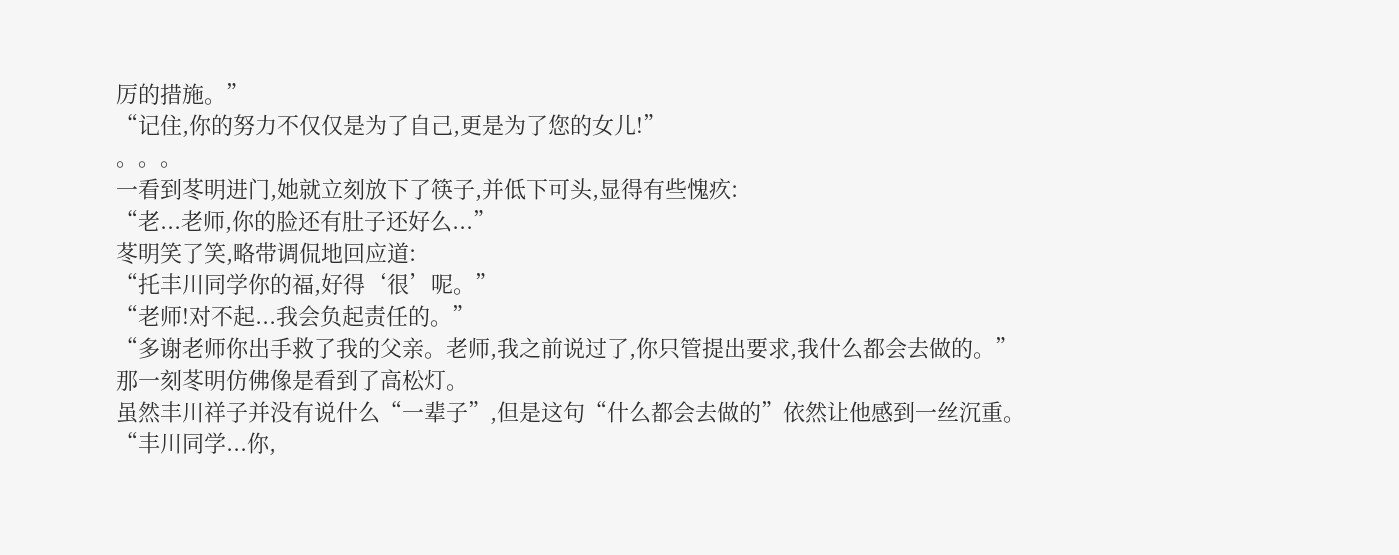厉的措施。”
“记住,你的努力不仅仅是为了自己,更是为了您的女儿!”
。。。
一看到苳明进门,她就立刻放下了筷子,并低下可头,显得有些愧疚:
“老...老师,你的脸还有肚子还好么...”
苳明笑了笑,略带调侃地回应道:
“托丰川同学你的福,好得‘很’呢。”
“老师!对不起...我会负起责任的。”
“多谢老师你出手救了我的父亲。老师,我之前说过了,你只管提出要求,我什么都会去做的。”
那一刻苳明仿佛像是看到了高松灯。
虽然丰川祥子并没有说什么“一辈子”,但是这句“什么都会去做的”依然让他感到一丝沉重。
“丰川同学...你,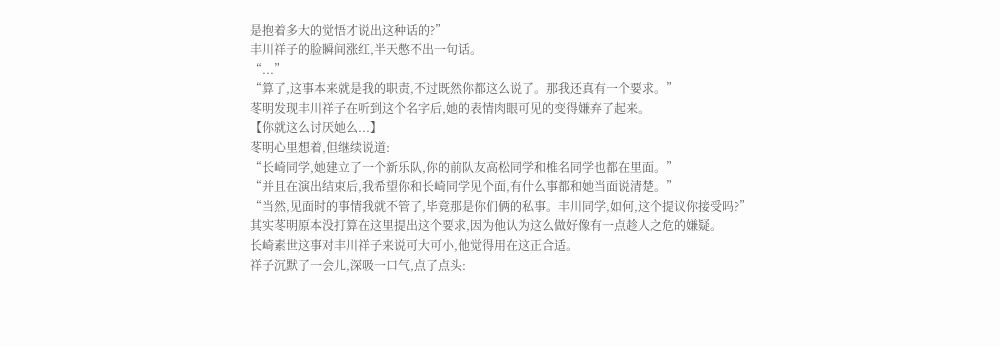是抱着多大的觉悟才说出这种话的?”
丰川祥子的脸瞬间涨红,半天憋不出一句话。
“...”
“算了,这事本来就是我的职责,不过既然你都这么说了。那我还真有一个要求。”
苳明发现丰川祥子在听到这个名字后,她的表情肉眼可见的变得嫌弃了起来。
【你就这么讨厌她么...】
苳明心里想着,但继续说道:
“长崎同学,她建立了一个新乐队,你的前队友高松同学和椎名同学也都在里面。”
“并且在演出结束后,我希望你和长崎同学见个面,有什么事都和她当面说清楚。”
“当然,见面时的事情我就不管了,毕竟那是你们俩的私事。丰川同学,如何,这个提议你接受吗?”
其实苳明原本没打算在这里提出这个要求,因为他认为这么做好像有一点趁人之危的嫌疑。
长崎素世这事对丰川祥子来说可大可小,他觉得用在这正合适。
祥子沉默了一会儿,深吸一口气,点了点头: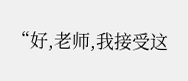“好,老师,我接受这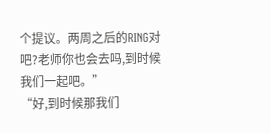个提议。两周之后的RING对吧?老师你也会去吗,到时候我们一起吧。”
“好,到时候那我们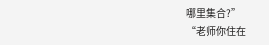哪里集合?”
“老师你住在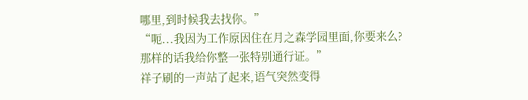哪里,到时候我去找你。”
“呃...我因为工作原因住在月之森学园里面,你要来么?那样的话我给你整一张特别通行证。”
祥子刷的一声站了起来,语气突然变得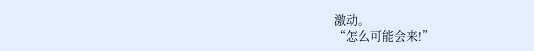激动。
“怎么可能会来!”